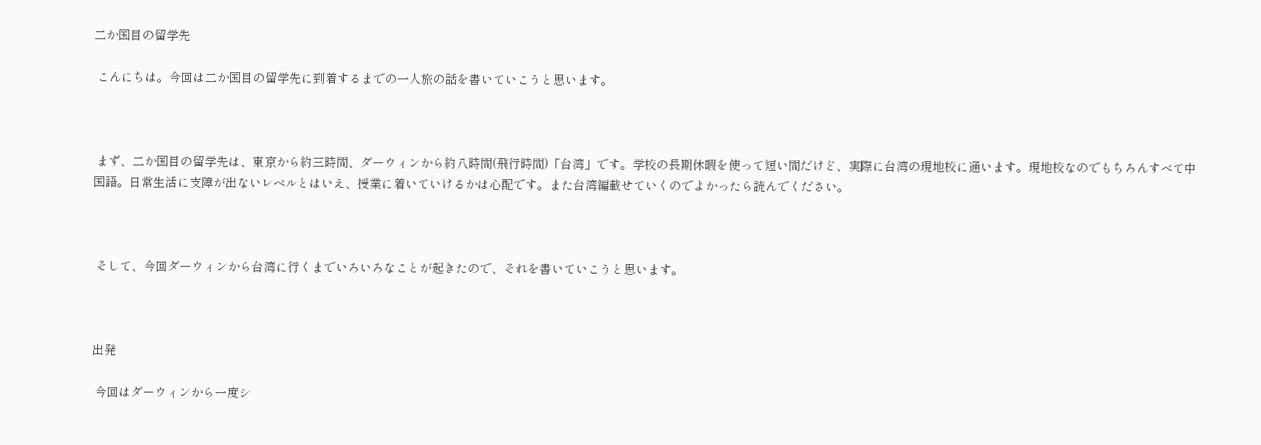二か国目の留学先

 こんにちは。今回は二か国目の留学先に到着するまでの一人旅の話を書いていこうと思います。



 まず、二か国目の留学先は、東京から約三時間、ダーウィンから約八時間(飛行時間)「台湾」です。学校の長期休暇を使って短い間だけど、実際に台湾の現地校に通います。現地校なのでもちろんすべて中国語。日常生活に支障が出ないレベルとはいえ、授業に着いていけるかは心配です。また台湾編載せていくのでよかったら読んでください。



 そして、今回ダーウィンから台湾に行くまでいろいろなことが起きたので、それを書いていこうと思います。



出発

 今回はダーウィンから一度シ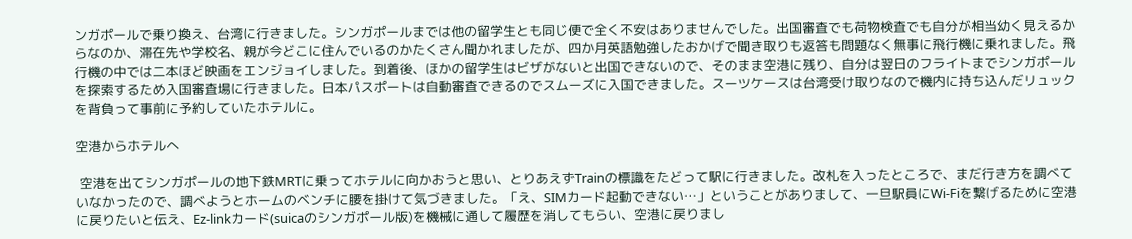ンガポールで乗り換え、台湾に行きました。シンガポールまでは他の留学生とも同じ便で全く不安はありませんでした。出国審査でも荷物検査でも自分が相当幼く見えるからなのか、滞在先や学校名、親が今どこに住んでいるのかたくさん聞かれましたが、四か月英語勉強したおかげで聞き取りも返答も問題なく無事に飛行機に乗れました。飛行機の中では二本ほど映画をエンジョイしました。到着後、ほかの留学生はビザがないと出国できないので、そのまま空港に残り、自分は翌日のフライトまでシンガポールを探索するため入国審査場に行きました。日本パスポートは自動審査できるのでスムーズに入国できました。スーツケースは台湾受け取りなので機内に持ち込んだリュックを背負って事前に予約していたホテルに。

空港からホテルへ

 空港を出てシンガポールの地下鉄MRTに乗ってホテルに向かおうと思い、とりあえずTrainの標識をたどって駅に行きました。改札を入ったところで、まだ行き方を調べていなかったので、調べようとホームのベンチに腰を掛けて気づきました。「え、SIMカード起動できない…」ということがありまして、一旦駅員にWi-Fiを繋げるために空港に戻りたいと伝え、Ez-linkカード(suicaのシンガポール版)を機械に通して履歴を消してもらい、空港に戻りまし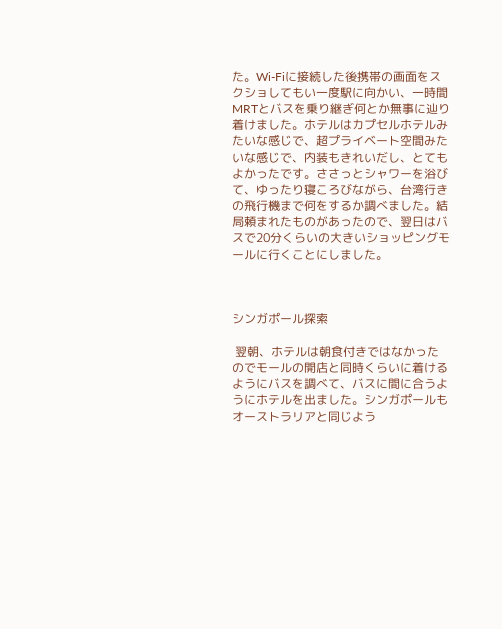た。Wi-Fiに接続した後携帯の画面をスクショしてもい一度駅に向かい、一時間MRTとバスを乗り継ぎ何とか無事に辿り着けました。ホテルはカプセルホテルみたいな感じで、超プライベート空間みたいな感じで、内装もきれいだし、とてもよかったです。ささっとシャワーを浴びて、ゆったり寝ころびながら、台湾行きの飛行機まで何をするか調べました。結局頼まれたものがあったので、翌日はバスで20分くらいの大きいショッピングモールに行くことにしました。



シンガポール探索

 翌朝、ホテルは朝食付きではなかったのでモールの開店と同時くらいに着けるようにバスを調べて、バスに間に合うようにホテルを出ました。シンガポールもオーストラリアと同じよう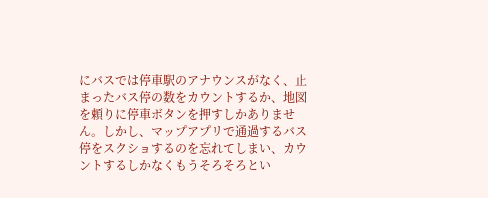にバスでは停車駅のアナウンスがなく、止まったバス停の数をカウントするか、地図を頼りに停車ボタンを押すしかありません。しかし、マップアプリで通過するバス停をスクショするのを忘れてしまい、カウントするしかなくもうそろそろとい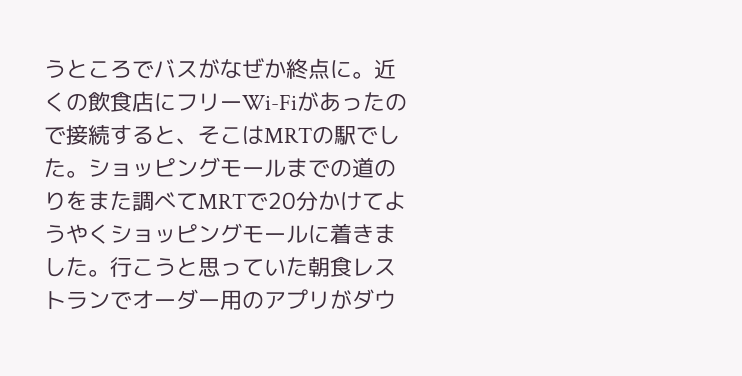うところでバスがなぜか終点に。近くの飲食店にフリーWi-Fiがあったので接続すると、そこはMRTの駅でした。ショッピングモールまでの道のりをまた調べてMRTで20分かけてようやくショッピングモールに着きました。行こうと思っていた朝食レストランでオーダー用のアプリがダウ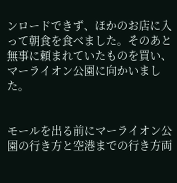ンロードできず、ほかのお店に入って朝食を食べました。そのあと無事に頼まれていたものを買い、マーライオン公園に向かいました。


モールを出る前にマーライオン公園の行き方と空港までの行き方両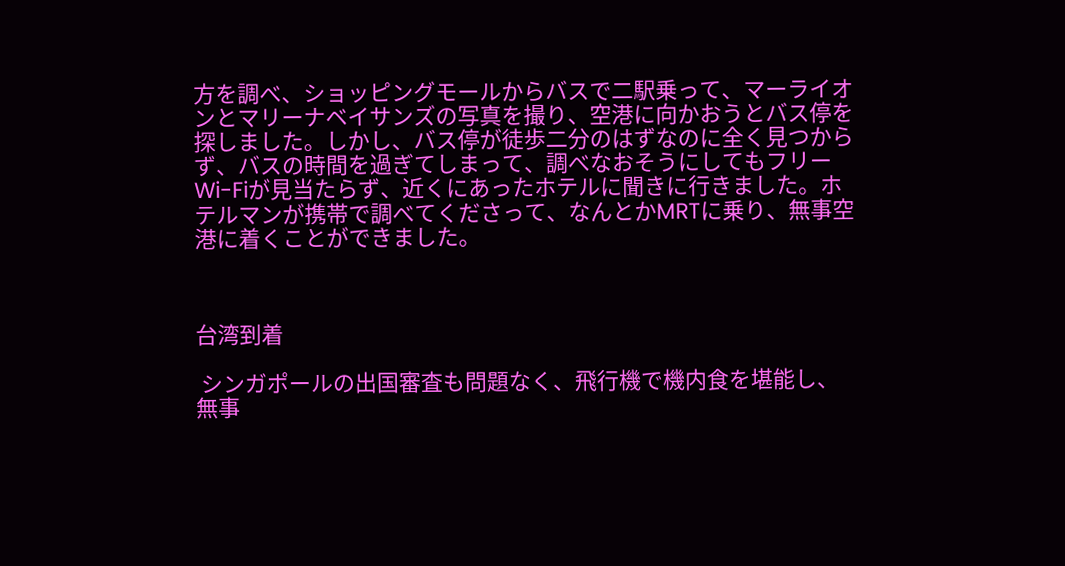方を調べ、ショッピングモールからバスで二駅乗って、マーライオンとマリーナベイサンズの写真を撮り、空港に向かおうとバス停を探しました。しかし、バス停が徒歩二分のはずなのに全く見つからず、バスの時間を過ぎてしまって、調べなおそうにしてもフリーWi-Fiが見当たらず、近くにあったホテルに聞きに行きました。ホテルマンが携帯で調べてくださって、なんとかMRTに乗り、無事空港に着くことができました。



台湾到着

 シンガポールの出国審査も問題なく、飛行機で機内食を堪能し、無事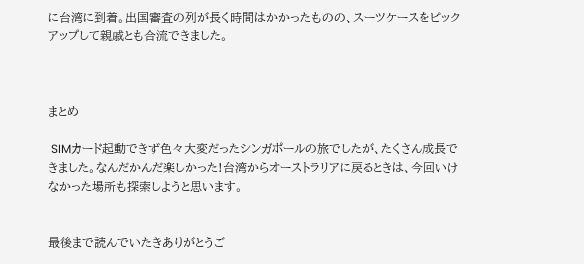に台湾に到着。出国審査の列が長く時間はかかったものの、スーツケースをピックアップして親戚とも合流できました。



まとめ

 SIMカード起動できず色々大変だったシンガポールの旅でしたが、たくさん成長できました。なんだかんだ楽しかった!台湾からオーストラリアに戻るときは、今回いけなかった場所も探索しようと思います。


最後まで読んでいたきありがとうご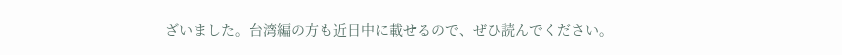ざいました。台湾編の方も近日中に載せるので、ぜひ読んでください。